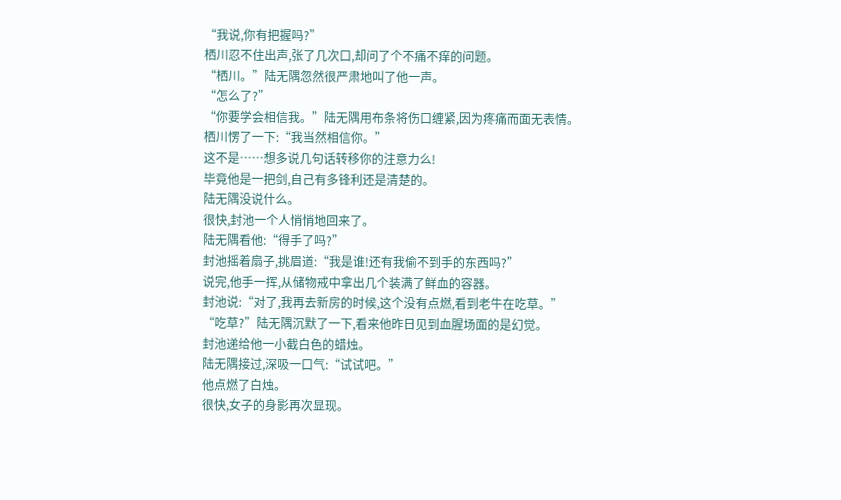“我说,你有把握吗?”
栖川忍不住出声,张了几次口,却问了个不痛不痒的问题。
“栖川。”陆无隅忽然很严肃地叫了他一声。
“怎么了?”
“你要学会相信我。”陆无隅用布条将伤口缠紧,因为疼痛而面无表情。
栖川愣了一下:“我当然相信你。”
这不是……想多说几句话转移你的注意力么!
毕竟他是一把剑,自己有多锋利还是清楚的。
陆无隅没说什么。
很快,封池一个人悄悄地回来了。
陆无隅看他:“得手了吗?”
封池摇着扇子,挑眉道:“我是谁!还有我偷不到手的东西吗?”
说完,他手一挥,从储物戒中拿出几个装满了鲜血的容器。
封池说:“对了,我再去新房的时候,这个没有点燃,看到老牛在吃草。”
“吃草?”陆无隅沉默了一下,看来他昨日见到血腥场面的是幻觉。
封池递给他一小截白色的蜡烛。
陆无隅接过,深吸一口气:“试试吧。”
他点燃了白烛。
很快,女子的身影再次显现。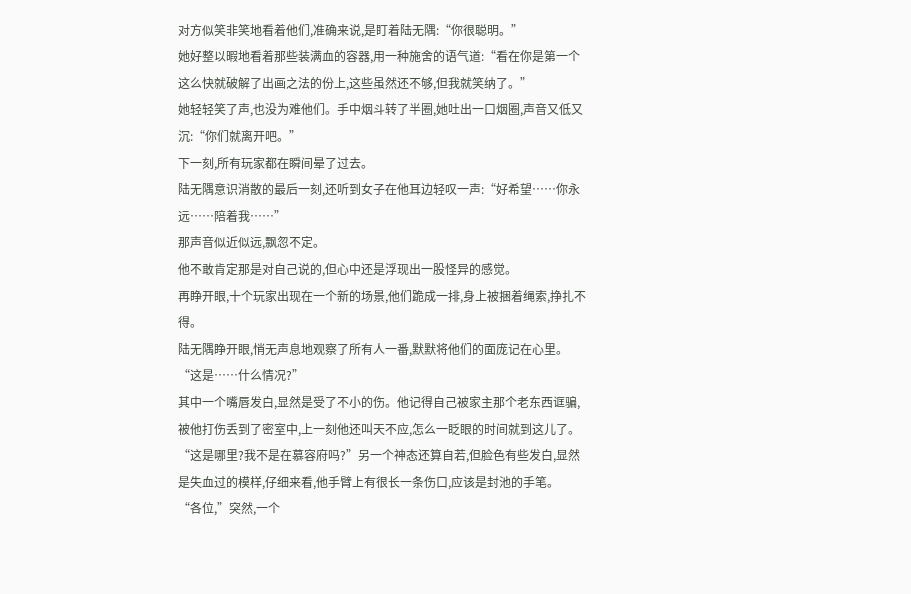对方似笑非笑地看着他们,准确来说,是盯着陆无隅:“你很聪明。”
她好整以暇地看着那些装满血的容器,用一种施舍的语气道:“看在你是第一个这么快就破解了出画之法的份上,这些虽然还不够,但我就笑纳了。”
她轻轻笑了声,也没为难他们。手中烟斗转了半圈,她吐出一口烟圈,声音又低又沉:“你们就离开吧。”
下一刻,所有玩家都在瞬间晕了过去。
陆无隅意识消散的最后一刻,还听到女子在他耳边轻叹一声:“好希望……你永远……陪着我……”
那声音似近似远,飘忽不定。
他不敢肯定那是对自己说的,但心中还是浮现出一股怪异的感觉。
再睁开眼,十个玩家出现在一个新的场景,他们跪成一排,身上被捆着绳索,挣扎不得。
陆无隅睁开眼,悄无声息地观察了所有人一番,默默将他们的面庞记在心里。
“这是……什么情况?”
其中一个嘴唇发白,显然是受了不小的伤。他记得自己被家主那个老东西诓骗,被他打伤丢到了密室中,上一刻他还叫天不应,怎么一眨眼的时间就到这儿了。
“这是哪里?我不是在慕容府吗?”另一个神态还算自若,但脸色有些发白,显然是失血过的模样,仔细来看,他手臂上有很长一条伤口,应该是封池的手笔。
“各位,”突然,一个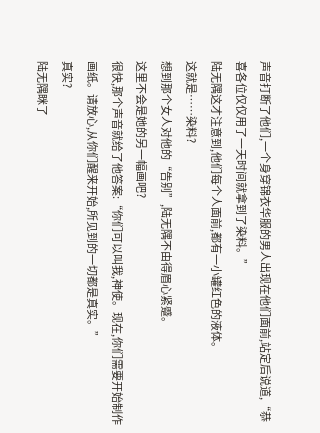声音打断了他们,一个身穿锦衣华服的男人出现在他们面前,站定后说道,“恭喜各位仅仅用了一天时间就拿到了染料。”
陆无隅这才注意到,他们每个人面前,都有一小罐红色的液体。
这就是……染料?
想到那个女人对他的“告别”,陆无隅不由得眉心紧蹙。
这里不会是她的另一幅画吧?
很快,那个声音就给了他答案:“你们可以叫我,神使。现在,你们需要开始制作画纸。请放心,从你们醒来开始,所见到的一切都是真实。”
真实?
陆无隅眯了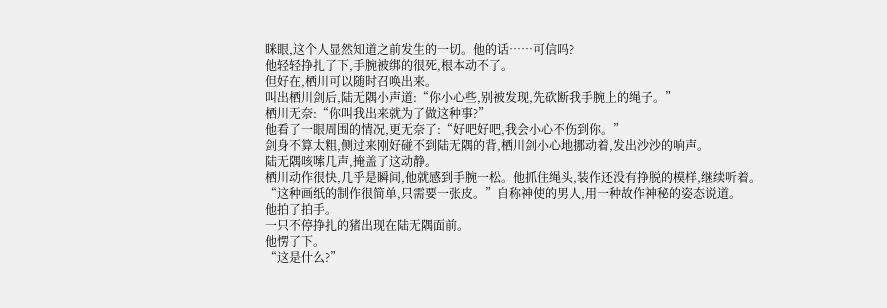眯眼,这个人显然知道之前发生的一切。他的话……可信吗?
他轻轻挣扎了下,手腕被绑的很死,根本动不了。
但好在,栖川可以随时召唤出来。
叫出栖川剑后,陆无隅小声道:“你小心些,别被发现,先砍断我手腕上的绳子。”
栖川无奈:“你叫我出来就为了做这种事?”
他看了一眼周围的情况,更无奈了:“好吧好吧,我会小心不伤到你。”
剑身不算太粗,侧过来刚好碰不到陆无隅的背,栖川剑小心地挪动着,发出沙沙的响声。
陆无隅咳嗦几声,掩盖了这动静。
栖川动作很快,几乎是瞬间,他就感到手腕一松。他抓住绳头,装作还没有挣脱的模样,继续听着。
“这种画纸的制作很简单,只需要一张皮。”自称神使的男人,用一种故作神秘的姿态说道。
他拍了拍手。
一只不停挣扎的猪出现在陆无隅面前。
他愣了下。
“这是什么?”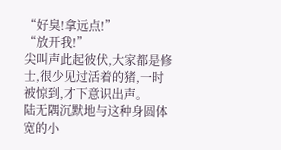“好臭!拿远点!”
“放开我!”
尖叫声此起彼伏,大家都是修士,很少见过活着的猪,一时被惊到,才下意识出声。
陆无隅沉默地与这种身圆体宽的小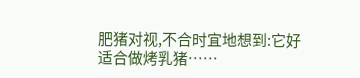肥猪对视,不合时宜地想到:它好适合做烤乳猪……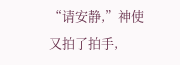“请安静,”神使又拍了拍手,